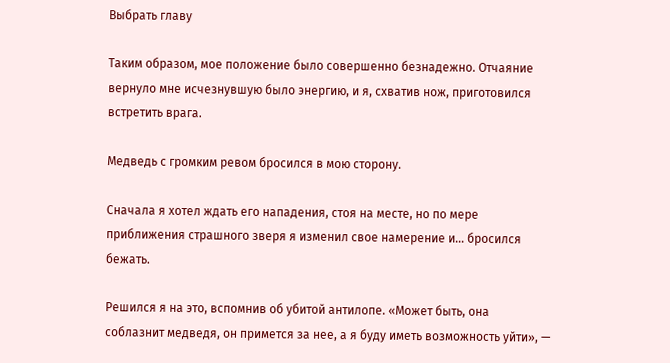Выбрать главу

Таким образом, мое положение было совершенно безнадежно. Отчаяние вернуло мне исчезнувшую было энергию, и я, схватив нож, приготовился встретить врага.

Медведь с громким ревом бросился в мою сторону.

Сначала я хотел ждать его нападения, стоя на месте, но по мере приближения страшного зверя я изменил свое намерение и… бросился бежать.

Решился я на это, вспомнив об убитой антилопе. «Может быть, она соблазнит медведя, он примется за нее, а я буду иметь возможность уйти», —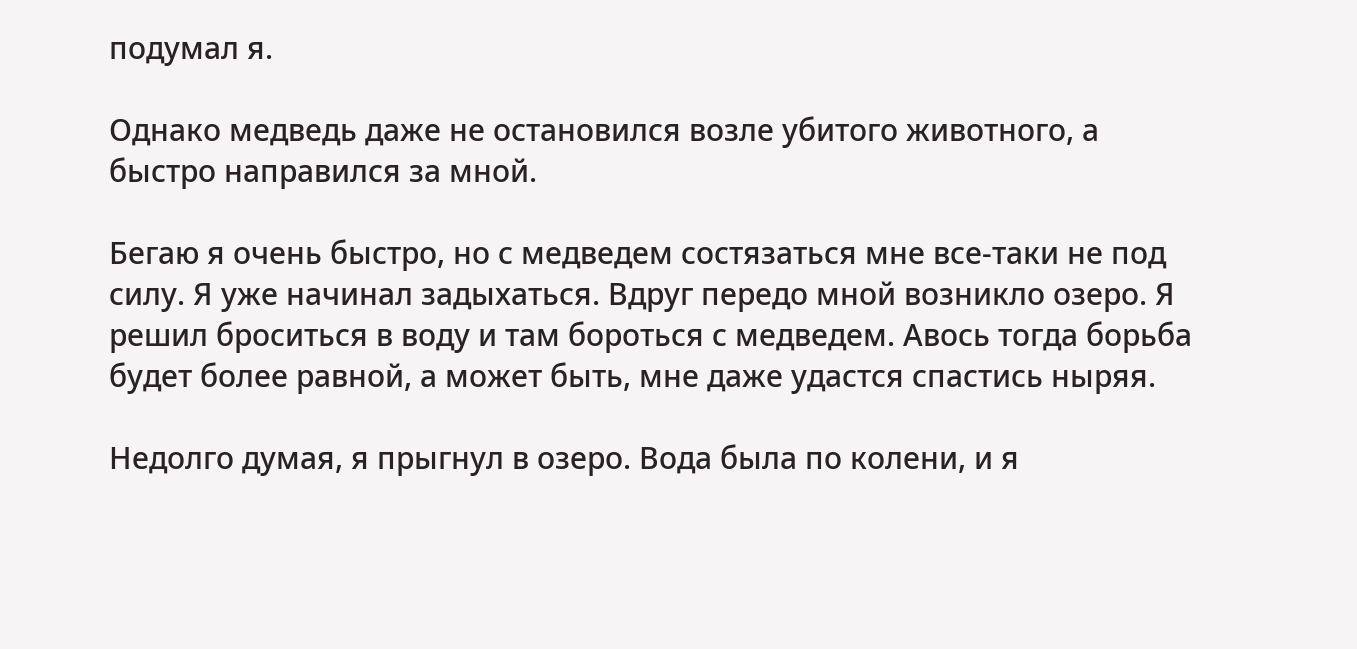подумал я.

Однако медведь даже не остановился возле убитого животного, а быстро направился за мной.

Бегаю я очень быстро, но с медведем состязаться мне все-таки не под силу. Я уже начинал задыхаться. Вдруг передо мной возникло озеро. Я решил броситься в воду и там бороться с медведем. Авось тогда борьба будет более равной, а может быть, мне даже удастся спастись ныряя.

Недолго думая, я прыгнул в озеро. Вода была по колени, и я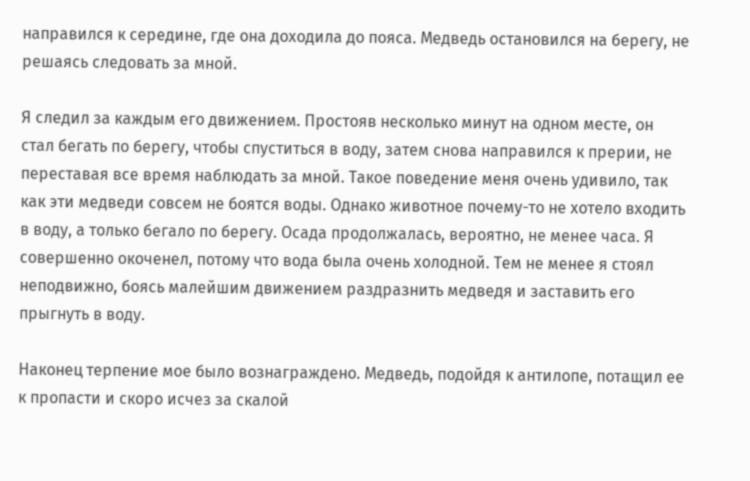направился к середине, где она доходила до пояса. Медведь остановился на берегу, не решаясь следовать за мной.

Я следил за каждым его движением. Простояв несколько минут на одном месте, он стал бегать по берегу, чтобы спуститься в воду, затем снова направился к прерии, не переставая все время наблюдать за мной. Такое поведение меня очень удивило, так как эти медведи совсем не боятся воды. Однако животное почему-то не хотело входить в воду, а только бегало по берегу. Осада продолжалась, вероятно, не менее часа. Я совершенно окоченел, потому что вода была очень холодной. Тем не менее я стоял неподвижно, боясь малейшим движением раздразнить медведя и заставить его прыгнуть в воду.

Наконец терпение мое было вознаграждено. Медведь, подойдя к антилопе, потащил ее к пропасти и скоро исчез за скалой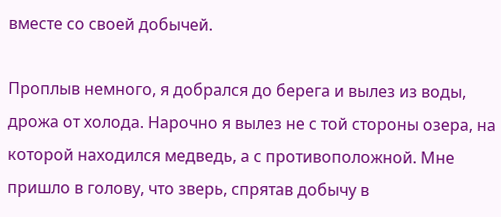вместе со своей добычей.

Проплыв немного, я добрался до берега и вылез из воды, дрожа от холода. Нарочно я вылез не с той стороны озера, на которой находился медведь, а с противоположной. Мне пришло в голову, что зверь, спрятав добычу в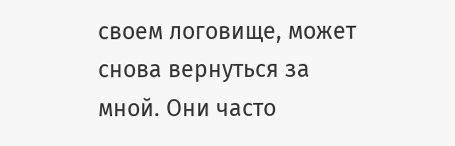своем логовище, может снова вернуться за мной. Они часто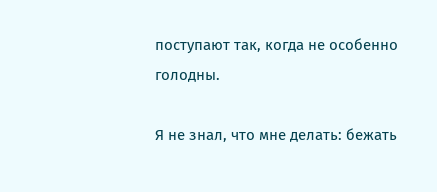поступают так, когда не особенно голодны.

Я не знал, что мне делать: бежать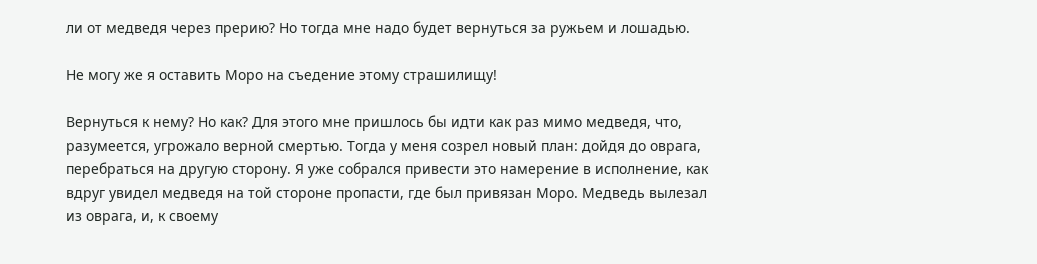ли от медведя через прерию? Но тогда мне надо будет вернуться за ружьем и лошадью.

Не могу же я оставить Моро на съедение этому страшилищу!

Вернуться к нему? Но как? Для этого мне пришлось бы идти как раз мимо медведя, что, разумеется, угрожало верной смертью. Тогда у меня созрел новый план: дойдя до оврага, перебраться на другую сторону. Я уже собрался привести это намерение в исполнение, как вдруг увидел медведя на той стороне пропасти, где был привязан Моро. Медведь вылезал из оврага, и, к своему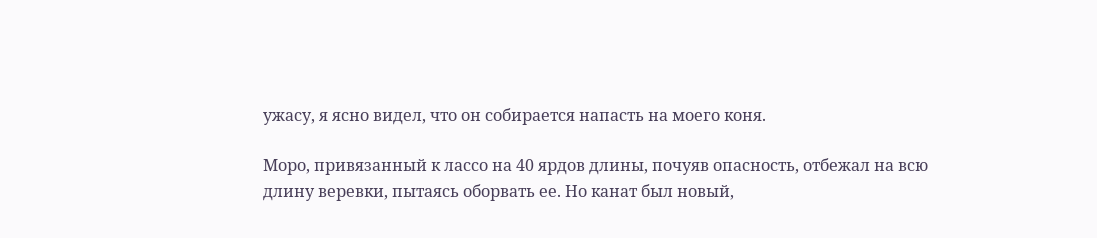ужасу, я ясно видел, что он собирается напасть на моего коня.

Моро, привязанный к лассо на 40 ярдов длины, почуяв опасность, отбежал на всю длину веревки, пытаясь оборвать ее. Но канат был новый,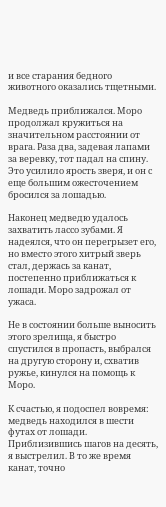и все старания бедного животного оказались тщетными.

Медведь приближался. Моро продолжал кружиться на значительном расстоянии от врага. Раза два, задевая лапами за веревку, тот падал на спину. Это усилило ярость зверя, и он с еще большим ожесточением бросился за лошадью.

Наконец медведю удалось захватить лассо зубами. Я надеялся, что он перегрызет его, но вместо этого хитрый зверь стал, держась за канат, постепенно приближаться к лошади. Моро задрожал от ужаса.

Не в состоянии больше выносить этого зрелища, я быстро спустился в пропасть, выбрался на другую сторону и, схватив ружье, кинулся на помощь к Моро.

К счастью, я подоспел вовремя: медведь находился в шести футах от лошади. Приблизившись шагов на десять, я выстрелил. В то же время канат, точно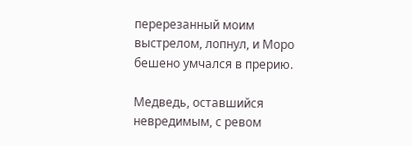перерезанный моим выстрелом, лопнул, и Моро бешено умчался в прерию.

Медведь, оставшийся невредимым, с ревом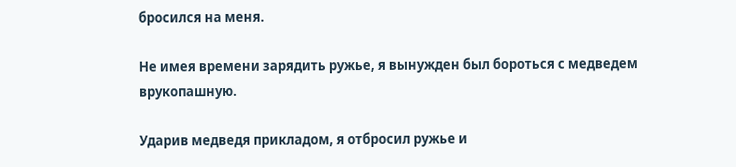бросился на меня.

Не имея времени зарядить ружье, я вынужден был бороться с медведем врукопашную.

Ударив медведя прикладом, я отбросил ружье и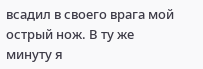всадил в своего врага мой острый нож. В ту же минуту я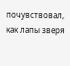почувствовал, как лапы зверя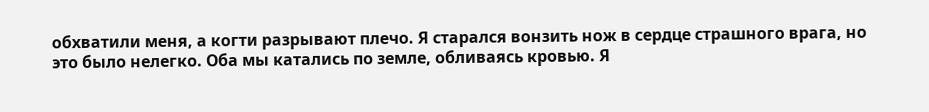обхватили меня, а когти разрывают плечо. Я старался вонзить нож в сердце страшного врага, но это было нелегко. Оба мы катались по земле, обливаясь кровью. Я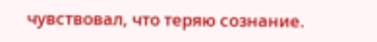чувствовал, что теряю сознание.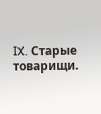IX. Старые товарищи.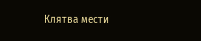Клятва мести